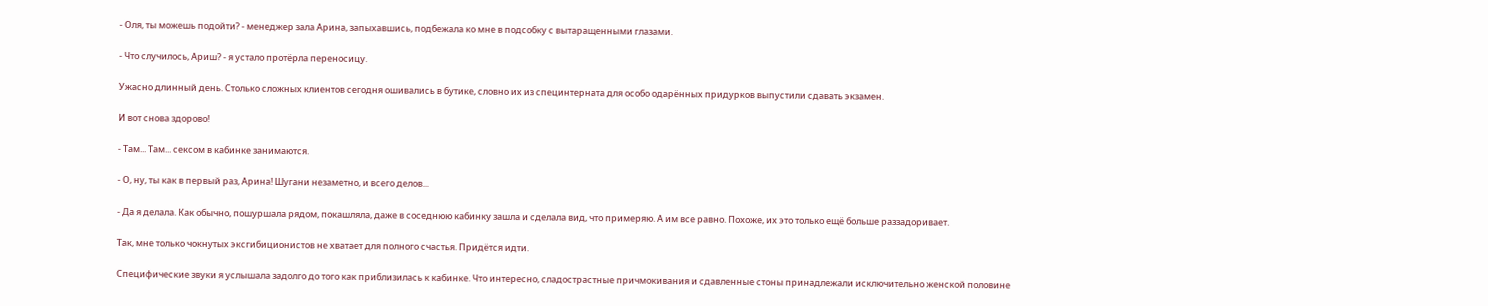- Оля, ты можешь подойти? - менеджер зала Арина, запыхавшись, подбежала ко мне в подсобку с вытаращенными глазами.

- Что случилось, Ариш? - я устало протёрла переносицу.

Ужасно длинный день. Столько сложных клиентов сегодня ошивались в бутике, словно их из специнтерната для особо одарённых придурков выпустили сдавать экзамен.

И вот снова здорово!

- Там... Там... сексом в кабинке занимаются.

- О, ну, ты как в первый раз, Арина! Шугани незаметно, и всего делов...

- Да я делала. Как обычно, пошуршала рядом, покашляла, даже в соседнюю кабинку зашла и сделала вид, что примеряю. А им все равно. Похоже, их это только ещё больше раззадоривает.

Так, мне только чокнутых эксгибиционистов не хватает для полного счастья. Придётся идти.

Специфические звуки я услышала задолго до того как приблизилась к кабинке. Что интересно, сладострастные причмокивания и сдавленные стоны принадлежали исключительно женской половине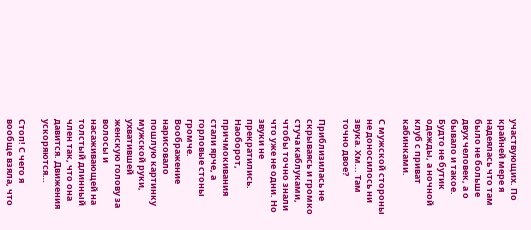участвующих. По крайней мере я надеялась что там было не больше двух человек, а о бывало и такое. Будто не бутик одежды, а ночной клуб с приват кабинками.

С мужской стороны не доносилось ни звука. Хм... Там точно двое?

Приблизилась не скрываясь и громко стуча каблуками, чтобы точно знали что уже не одни. Но звуки не прекратились. Наоборот, причмокивания стали ярче, а горловые стоны громче. Воображение нарисовало пошлую картинку мужской руки, ухватившей женскую голову за волосы и насаживающей на толстый длинный член так, что она давится. Движения ускоряются…

Стоп! С чего я вообще взяла, что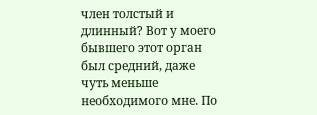член толстый и длинный? Вот у моего бывшего этот орган был средний, даже чуть меньше необходимого мне. По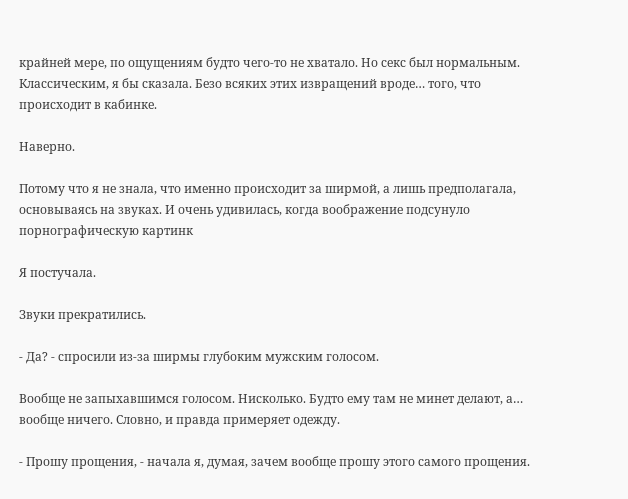крайней мере, по ощущениям будто чего-то не хватало. Но секс был нормальным. Классическим, я бы сказала. Безо всяких этих извращений вроде… того, что происходит в кабинке.

Наверно.

Потому что я не знала, что именно происходит за ширмой, а лишь предполагала, основываясь на звуках. И очень удивилась, когда воображение подсунуло порнографическую картинк

Я постучала.

Звуки прекратились.

- Да? - спросили из-за ширмы глубоким мужским голосом.

Вообще не запыхавшимся голосом. Нисколько. Будто ему там не минет делают, а… вообще ничего. Словно, и правда примеряет одежду.

- Прошу прощения, - начала я, думая, зачем вообще прошу этого самого прощения.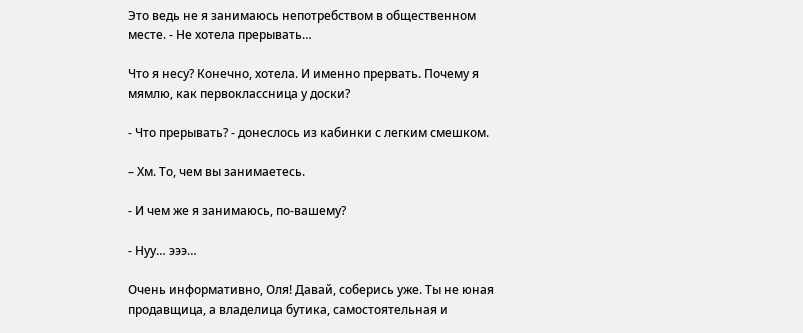Это ведь не я занимаюсь непотребством в общественном месте. - Не хотела прерывать…

Что я несу? Конечно, хотела. И именно прервать. Почему я мямлю, как первоклассница у доски?

- Что прерывать? - донеслось из кабинки с легким смешком.

– Хм. То, чем вы занимаетесь.

- И чем же я занимаюсь, по-вашему?

- Нуу… эээ…

Очень информативно, Оля! Давай, соберись уже. Ты не юная продавщица, а владелица бутика, самостоятельная и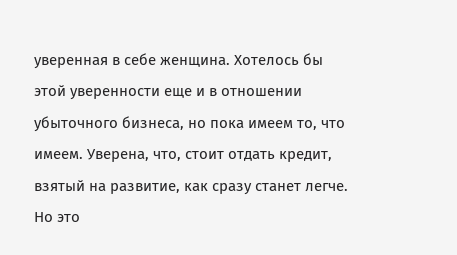уверенная в себе женщина. Хотелось бы этой уверенности еще и в отношении убыточного бизнеса, но пока имеем то, что имеем. Уверена, что, стоит отдать кредит, взятый на развитие, как сразу станет легче. Но это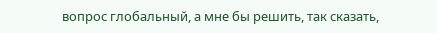вопрос глобальный, а мне бы решить, так сказать,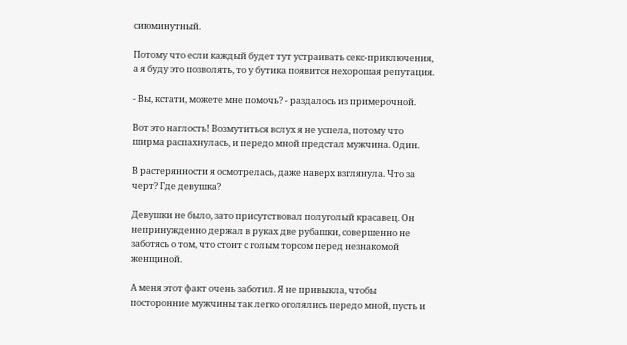сиюминутный.

Потому что если каждый будет тут устраивать секс-приключения, а я буду это позволять, то у бутика появится нехорошая репутация.

- Вы, кстати, можете мне помочь? - раздалось из примерочной.

Вот это наглость! Возмутиться вслух я не успела, потому что ширма распахнулась, и передо мной предстал мужчина. Один.

В растерянности я осмотрелась, даже наверх взглянула. Что за черт? Где девушка?

Девушки не было, зато присутствовал полуголый красавец. Он непринужденно держал в руках две рубашки, совершенно не заботясь о том, что стоит с голым торсом перед незнакомой женщиной.

А меня этот факт очень заботил. Я не привыкла, чтобы посторонние мужчины так легко оголялись передо мной, пусть и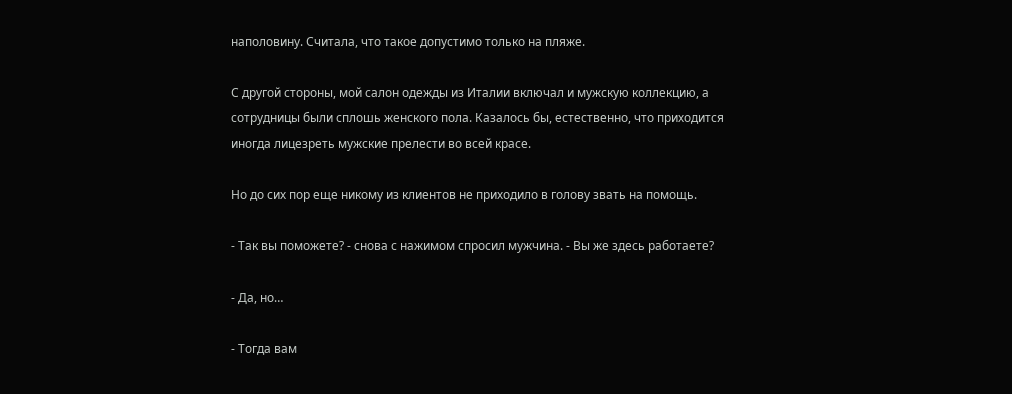наполовину. Считала, что такое допустимо только на пляже.

С другой стороны, мой салон одежды из Италии включал и мужскую коллекцию, а сотрудницы были сплошь женского пола. Казалось бы, естественно, что приходится иногда лицезреть мужские прелести во всей красе.

Но до сих пор еще никому из клиентов не приходило в голову звать на помощь.

- Так вы поможете? - снова с нажимом спросил мужчина. - Вы же здесь работаете?

- Да, но…

- Тогда вам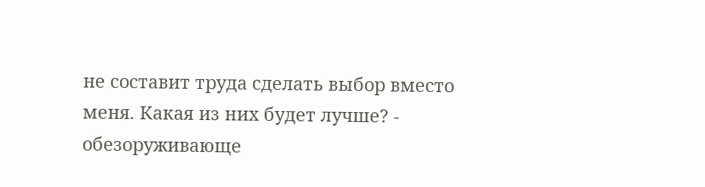не составит труда сделать выбор вместо меня. Какая из них будет лучше? - обезоруживающе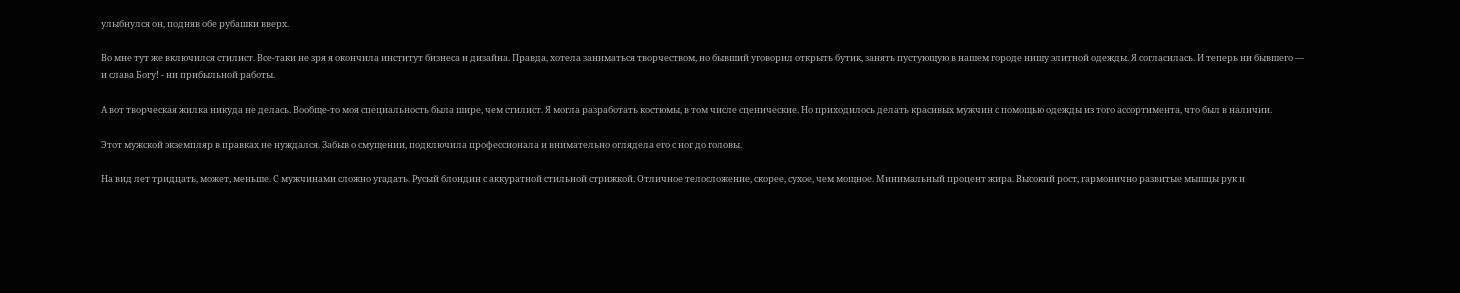улыбнулся он, подняв обе рубашки вверх.

Во мне тут же включился стилист. Все-таки не зря я окончила институт бизнеса и дизайна. Правда, хотела заниматься творчеством, но бывший уговорил открыть бутик, занять пустующую в нашем городе нишу элитной одежды. Я согласилась. И теперь ни бывшего — и слава Богу! - ни прибыльной работы.

А вот творческая жилка никуда не делась. Вообще-то моя специальность была шире, чем стилист. Я могла разработать костюмы, в том числе сценические. Но приходилось делать красивых мужчин с помощью одежды из того ассортимента, что был в наличии.

Этот мужской экземпляр в правках не нуждался. Забыв о смущении, подключила профессионала и внимательно оглядела его с ног до головы.

На вид лет тридцать, может, меньше. С мужчинами сложно угадать. Русый блондин с аккуратной стильной стрижкой. Отличное телосложение, скорее, сухое, чем мощное. Минимальный процент жира. Высокий рост, гармонично развитые мышцы рук и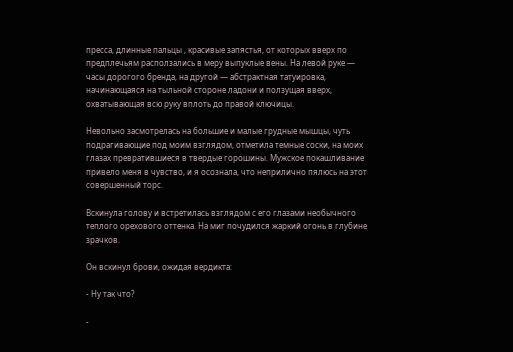пресса, длинные пальцы , красивые запястья, от которых вверх по предплечьям расползались в меру выпуклые вены. На левой руке — часы дорогого бренда, на другой — абстрактная татуировка, начинающаяся на тыльной стороне ладони и ползущая вверх, охватывающая всю руку вплоть до правой ключицы.

Невольно засмотрелась на большие и малые грудные мышцы, чуть подрагивающие под моим взглядом, отметила темные соски, на моих глазах превратившиеся в твердые горошины. Мужское покашливание привело меня в чувство, и я осознала, что неприлично пялюсь на этот совершенный торс.

Вскинула голову и встретилась взглядом с его глазами необычного теплого орехового оттенка. На миг почудился жаркий огонь в глубине зрачков.

Он вскинул брови, ожидая вердикта:

- Ну так что?

-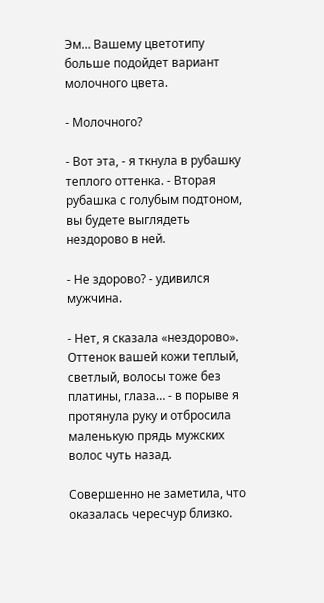Эм… Вашему цветотипу больше подойдет вариант молочного цвета.

- Молочного?

- Вот эта, - я ткнула в рубашку теплого оттенка. - Вторая рубашка с голубым подтоном, вы будете выглядеть нездорово в ней.

- Не здорово? - удивился мужчина.

- Нет, я сказала «нездорово». Оттенок вашей кожи теплый, светлый, волосы тоже без платины, глаза… - в порыве я протянула руку и отбросила маленькую прядь мужских волос чуть назад.

Совершенно не заметила, что оказалась чересчур близко.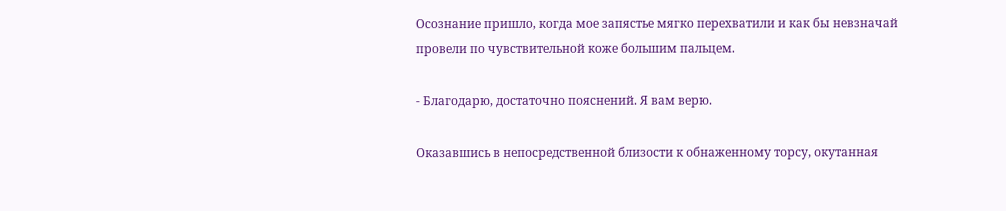Осознание пришло, когда мое запястье мягко перехватили и как бы невзначай провели по чувствительной коже большим пальцем.

- Благодарю, достаточно пояснений. Я вам верю.

Оказавшись в непосредственной близости к обнаженному торсу, окутанная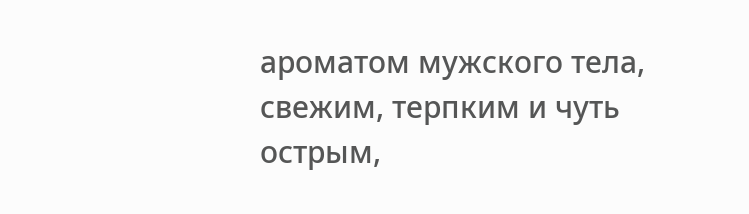ароматом мужского тела, свежим, терпким и чуть острым,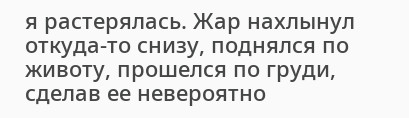я растерялась. Жар нахлынул откуда-то снизу, поднялся по животу, прошелся по груди, сделав ее невероятно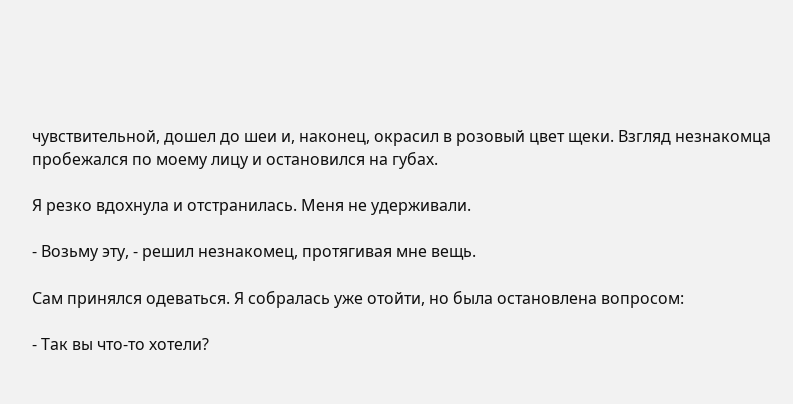чувствительной, дошел до шеи и, наконец, окрасил в розовый цвет щеки. Взгляд незнакомца пробежался по моему лицу и остановился на губах.

Я резко вдохнула и отстранилась. Меня не удерживали.

- Возьму эту, - решил незнакомец, протягивая мне вещь.

Сам принялся одеваться. Я собралась уже отойти, но была остановлена вопросом:

- Так вы что-то хотели?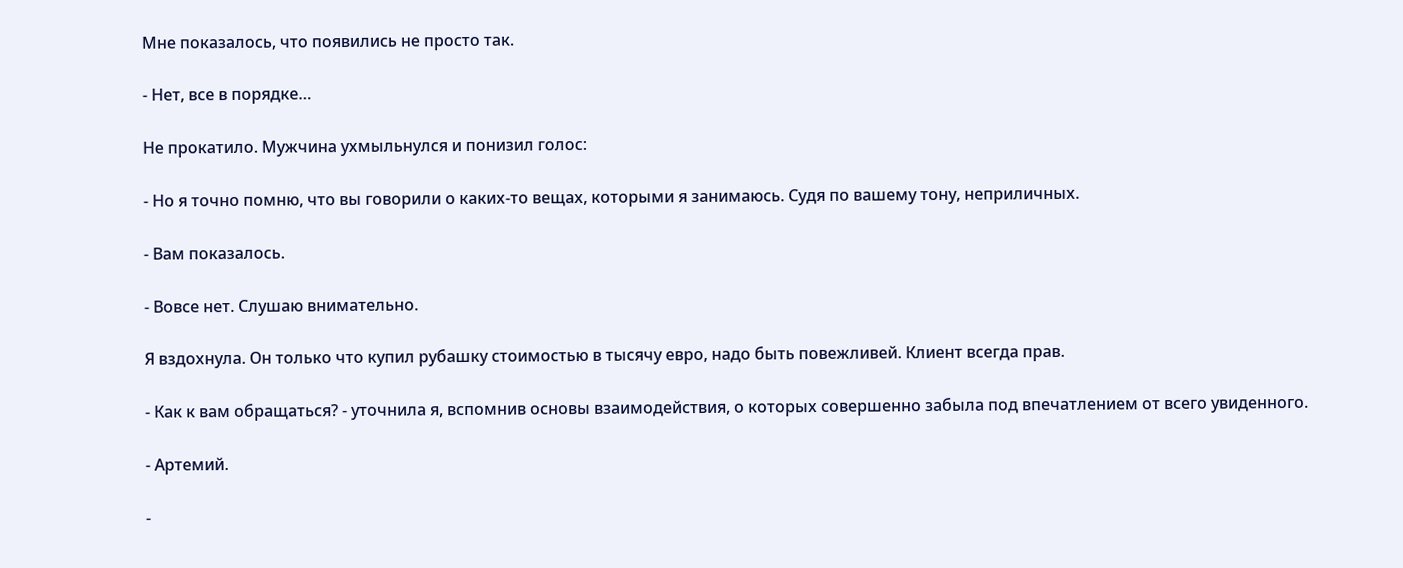Мне показалось, что появились не просто так.

- Нет, все в порядке…

Не прокатило. Мужчина ухмыльнулся и понизил голос:

- Но я точно помню, что вы говорили о каких-то вещах, которыми я занимаюсь. Судя по вашему тону, неприличных.

- Вам показалось.

- Вовсе нет. Слушаю внимательно.

Я вздохнула. Он только что купил рубашку стоимостью в тысячу евро, надо быть повежливей. Клиент всегда прав.

- Как к вам обращаться? - уточнила я, вспомнив основы взаимодействия, о которых совершенно забыла под впечатлением от всего увиденного.

- Артемий.

-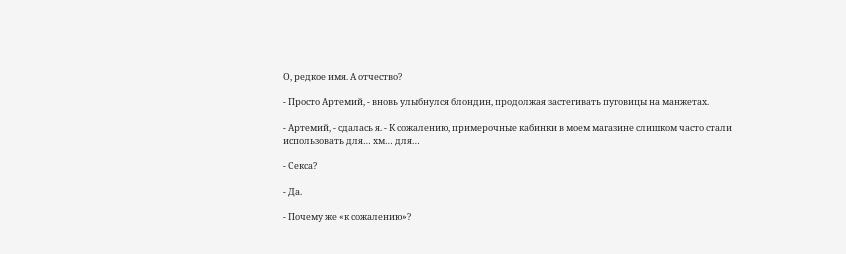О, редкое имя. А отчество?

- Просто Артемий, - вновь улыбнулся блондин, продолжая застегивать пуговицы на манжетах.

- Артемий, - сдалась я. - К сожалению, примерочные кабинки в моем магазине слишком часто стали использовать для… хм… для…

- Секса?

- Да.

- Почему же «к сожалению»?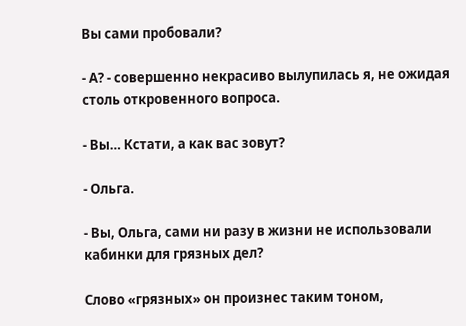Вы сами пробовали?

- А? - совершенно некрасиво вылупилась я, не ожидая столь откровенного вопроса.

- Вы… Кстати, а как вас зовут?

- Ольга.

- Вы, Ольга, сами ни разу в жизни не использовали кабинки для грязных дел?

Слово «грязных» он произнес таким тоном,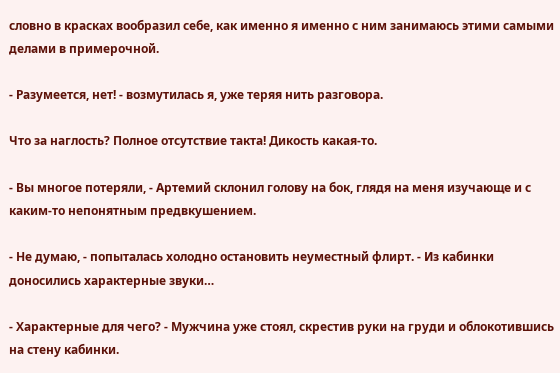словно в красках вообразил себе, как именно я именно с ним занимаюсь этими самыми делами в примерочной.

- Разумеется, нет! - возмутилась я, уже теряя нить разговора.

Что за наглость? Полное отсутствие такта! Дикость какая-то.

- Вы многое потеряли, - Артемий склонил голову на бок, глядя на меня изучающе и с каким-то непонятным предвкушением.

- Не думаю, - попыталась холодно остановить неуместный флирт. - Из кабинки доносились характерные звуки…

- Характерные для чего? - Мужчина уже стоял, скрестив руки на груди и облокотившись на стену кабинки.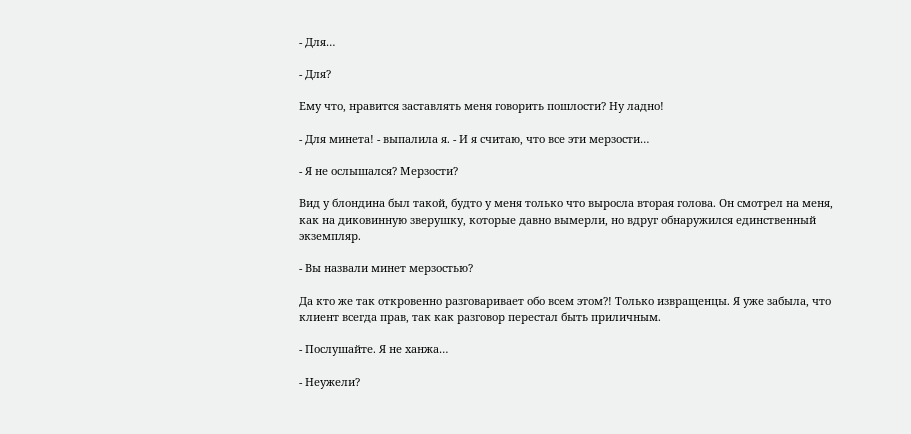- Для…

- Для?

Ему что, нравится заставлять меня говорить пошлости? Ну ладно!

- Для минета! - выпалила я. - И я считаю, что все эти мерзости…

- Я не ослышался? Мерзости?

Вид у блондина был такой, будто у меня только что выросла вторая голова. Он смотрел на меня, как на диковинную зверушку, которые давно вымерли, но вдруг обнаружился единственный экземпляр.

- Вы назвали минет мерзостью?

Да кто же так откровенно разговаривает обо всем этом?! Только извращенцы. Я уже забыла, что клиент всегда прав, так как разговор перестал быть приличным.

- Послушайте. Я не ханжа…

- Неужели?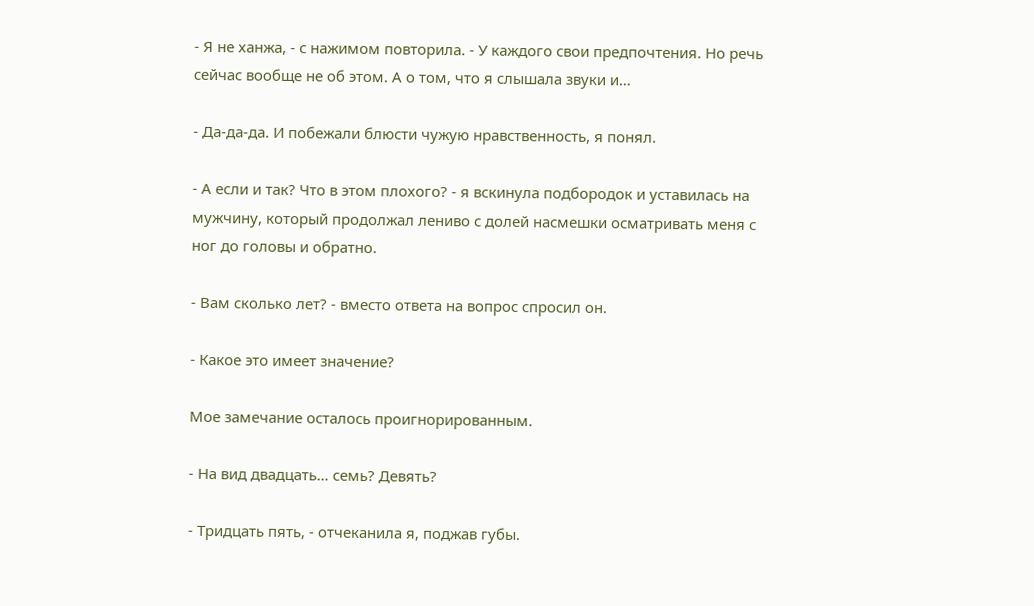- Я не ханжа, - с нажимом повторила. - У каждого свои предпочтения. Но речь сейчас вообще не об этом. А о том, что я слышала звуки и…

- Да-да-да. И побежали блюсти чужую нравственность, я понял.

- А если и так? Что в этом плохого? - я вскинула подбородок и уставилась на мужчину, который продолжал лениво с долей насмешки осматривать меня с ног до головы и обратно.

- Вам сколько лет? - вместо ответа на вопрос спросил он.

- Какое это имеет значение?

Мое замечание осталось проигнорированным.

- На вид двадцать… семь? Девять?

- Тридцать пять, - отчеканила я, поджав губы.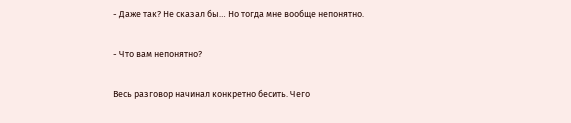- Даже так? Не сказал бы… Но тогда мне вообще непонятно.

- Что вам непонятно?

Весь разговор начинал конкретно бесить. Чего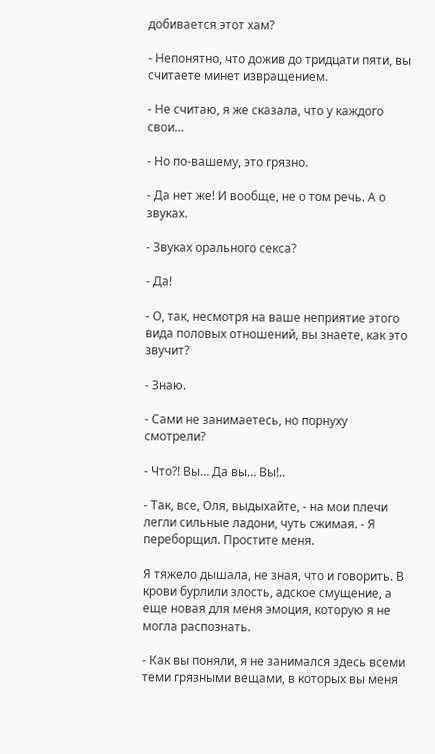добивается этот хам?

- Непонятно, что дожив до тридцати пяти, вы считаете минет извращением.

- Не считаю, я же сказала, что у каждого свои…

- Но по-вашему, это грязно.

- Да нет же! И вообще, не о том речь. А о звуках.

- Звуках орального секса?

- Да!

- О, так, несмотря на ваше неприятие этого вида половых отношений, вы знаете, как это звучит?

- Знаю.

- Сами не занимаетесь, но порнуху смотрели?

- Что?! Вы… Да вы… Вы!..

- Так, все, Оля, выдыхайте, - на мои плечи легли сильные ладони, чуть сжимая. - Я переборщил. Простите меня.

Я тяжело дышала, не зная, что и говорить. В крови бурлили злость, адское смущение, а еще новая для меня эмоция, которую я не могла распознать.

- Как вы поняли, я не занимался здесь всеми теми грязными вещами, в которых вы меня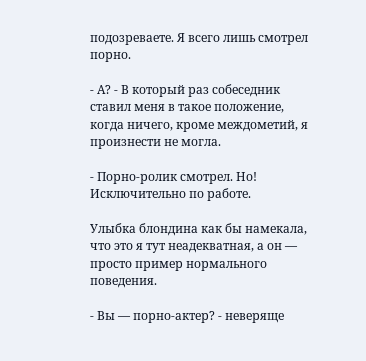подозреваете. Я всего лишь смотрел порно.

- А? - В который раз собеседник ставил меня в такое положение, когда ничего, кроме междометий, я произнести не могла.

- Порно-ролик смотрел. Но! Исключительно по работе.

Улыбка блондина как бы намекала, что это я тут неадекватная, а он — просто пример нормального поведения.

- Вы — порно-актер? - неверяще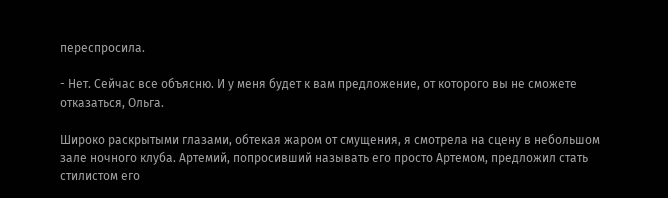переспросила.

- Нет. Сейчас все объясню. И у меня будет к вам предложение, от которого вы не сможете отказаться, Ольга.

Широко раскрытыми глазами, обтекая жаром от смущения, я смотрела на сцену в небольшом зале ночного клуба. Артемий, попросивший называть его просто Артемом, предложил стать стилистом его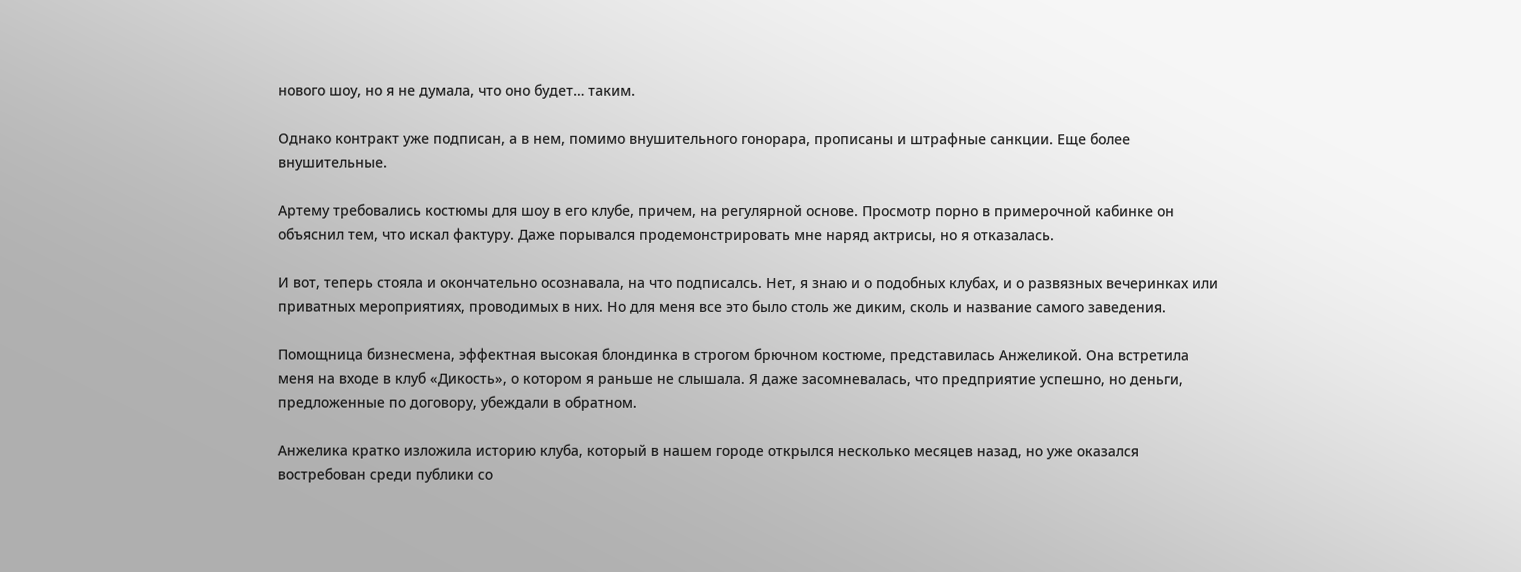нового шоу, но я не думала, что оно будет… таким.

Однако контракт уже подписан, а в нем, помимо внушительного гонорара, прописаны и штрафные санкции. Еще более внушительные.

Артему требовались костюмы для шоу в его клубе, причем, на регулярной основе. Просмотр порно в примерочной кабинке он объяснил тем, что искал фактуру. Даже порывался продемонстрировать мне наряд актрисы, но я отказалась.

И вот, теперь стояла и окончательно осознавала, на что подписалсь. Нет, я знаю и о подобных клубах, и о развязных вечеринках или приватных мероприятиях, проводимых в них. Но для меня все это было столь же диким, сколь и название самого заведения.

Помощница бизнесмена, эффектная высокая блондинка в строгом брючном костюме, представилась Анжеликой. Она встретила меня на входе в клуб «Дикость», о котором я раньше не слышала. Я даже засомневалась, что предприятие успешно, но деньги, предложенные по договору, убеждали в обратном.

Анжелика кратко изложила историю клуба, который в нашем городе открылся несколько месяцев назад, но уже оказался востребован среди публики со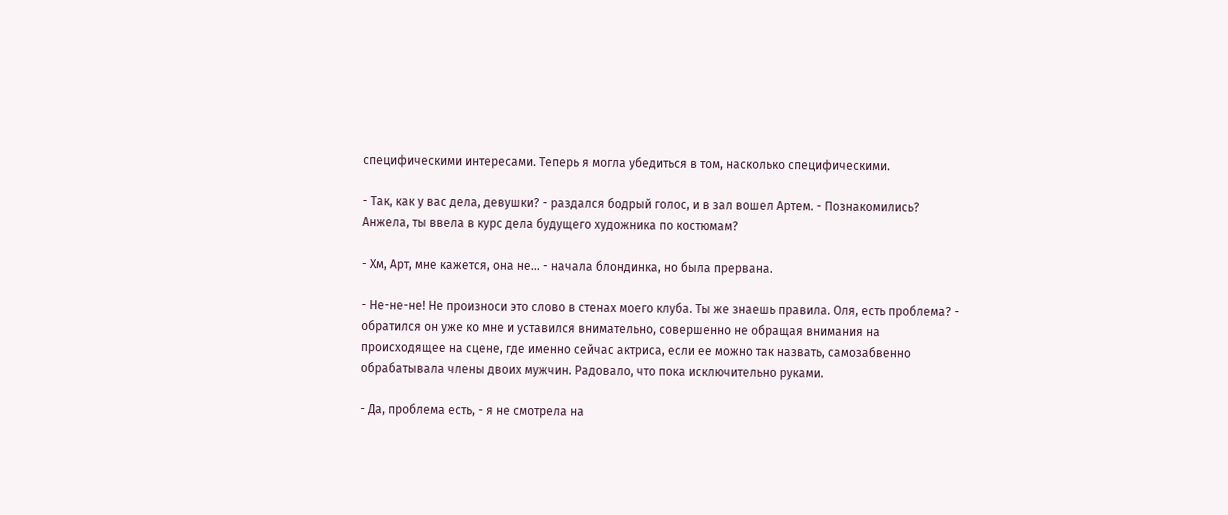специфическими интересами. Теперь я могла убедиться в том, насколько специфическими.

- Так, как у вас дела, девушки? - раздался бодрый голос, и в зал вошел Артем. - Познакомились? Анжела, ты ввела в курс дела будущего художника по костюмам?

- Хм, Арт, мне кажется, она не… - начала блондинка, но была прервана.

- Не-не-не! Не произноси это слово в стенах моего клуба. Ты же знаешь правила. Оля, есть проблема? - обратился он уже ко мне и уставился внимательно, совершенно не обращая внимания на происходящее на сцене, где именно сейчас актриса, если ее можно так назвать, самозабвенно обрабатывала члены двоих мужчин. Радовало, что пока исключительно руками.

- Да, проблема есть, - я не смотрела на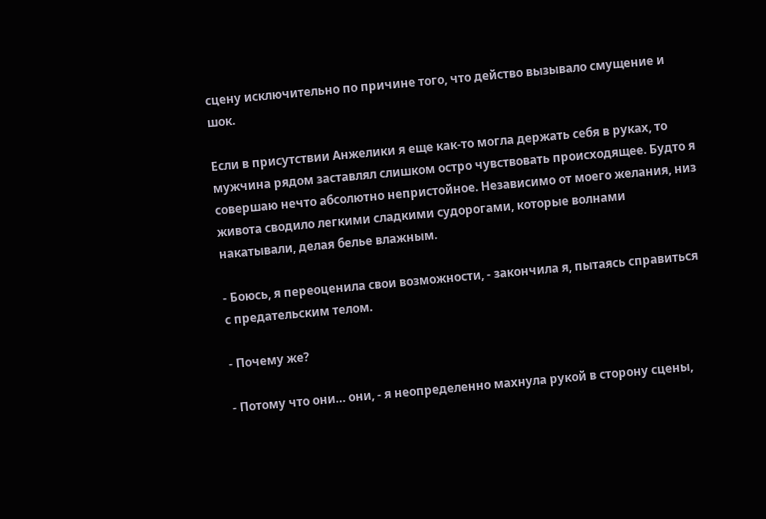сцену исключительно по причине того, что действо вызывало смущение и шок.

Если в присутствии Анжелики я еще как-то могла держать себя в руках, то мужчина рядом заставлял слишком остро чувствовать происходящее. Будто я совершаю нечто абсолютно непристойное. Независимо от моего желания, низ живота сводило легкими сладкими судорогами, которые волнами накатывали, делая белье влажным.

- Боюсь, я переоценила свои возможности, - закончила я, пытаясь справиться с предательским телом.

- Почему же?

- Потому что они… они, - я неопределенно махнула рукой в сторону сцены,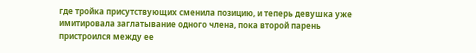где тройка присутствующих сменила позицию, и теперь девушка уже имитировала заглатывание одного члена, пока второй парень пристроился между ее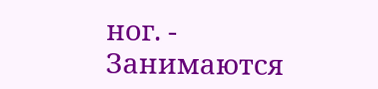ног. - Занимаются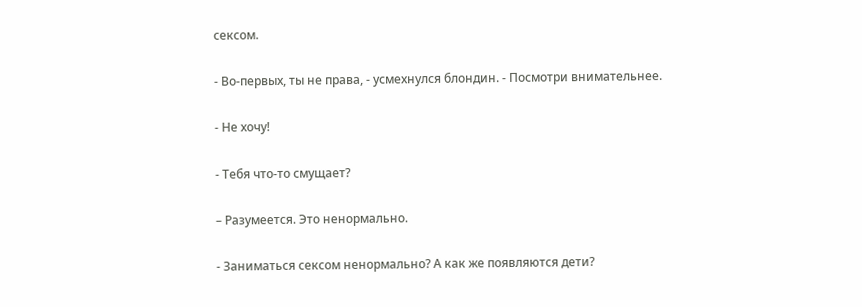сексом.

- Во-первых, ты не права, - усмехнулся блондин. - Посмотри внимательнее.

- Не хочу!

- Тебя что-то смущает?

– Разумеется. Это ненормально.

- Заниматься сексом ненормально? А как же появляются дети?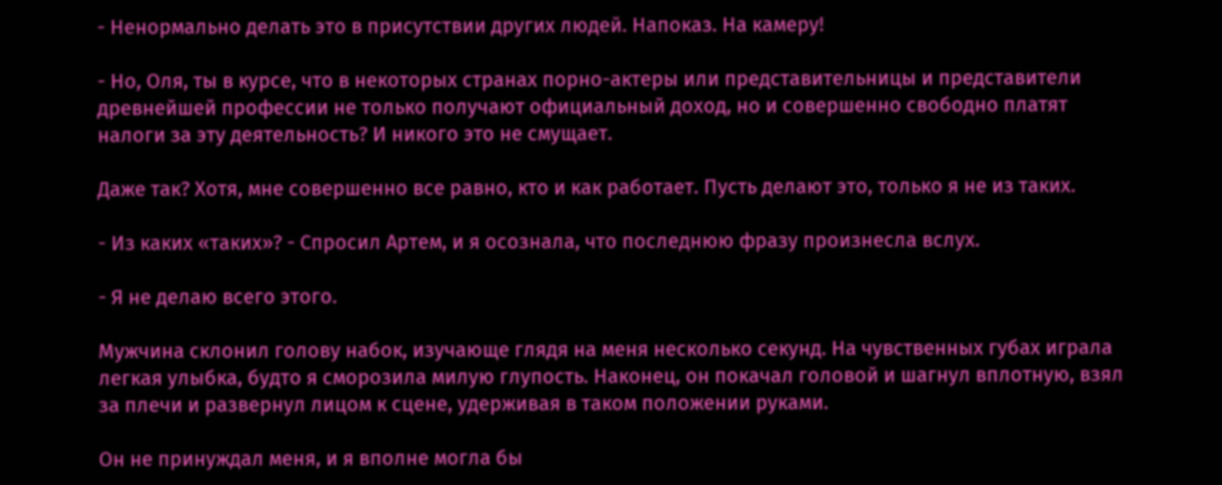- Ненормально делать это в присутствии других людей. Напоказ. На камеру!

- Но, Оля, ты в курсе, что в некоторых странах порно-актеры или представительницы и представители древнейшей профессии не только получают официальный доход, но и совершенно свободно платят налоги за эту деятельность? И никого это не смущает.

Даже так? Хотя, мне совершенно все равно, кто и как работает. Пусть делают это, только я не из таких.

- Из каких «таких»? - Спросил Артем, и я осознала, что последнюю фразу произнесла вслух.

- Я не делаю всего этого.

Мужчина склонил голову набок, изучающе глядя на меня несколько секунд. На чувственных губах играла легкая улыбка, будто я сморозила милую глупость. Наконец, он покачал головой и шагнул вплотную, взял за плечи и развернул лицом к сцене, удерживая в таком положении руками.

Он не принуждал меня, и я вполне могла бы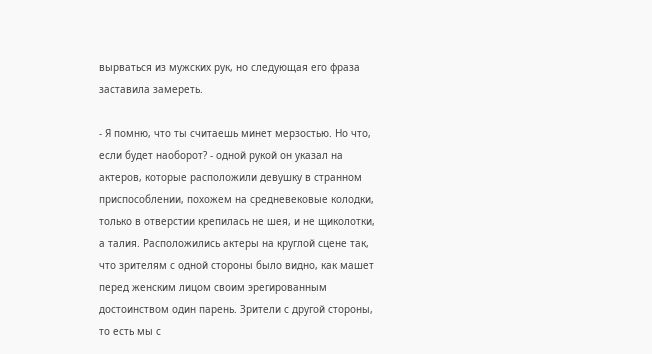вырваться из мужских рук, но следующая его фраза заставила замереть.

- Я помню, что ты считаешь минет мерзостью. Но что, если будет наоборот? - одной рукой он указал на актеров, которые расположили девушку в странном приспособлении, похожем на средневековые колодки, только в отверстии крепилась не шея, и не щиколотки, а талия. Расположились актеры на круглой сцене так, что зрителям с одной стороны было видно, как машет перед женским лицом своим эрегированным достоинством один парень. Зрители с другой стороны, то есть мы с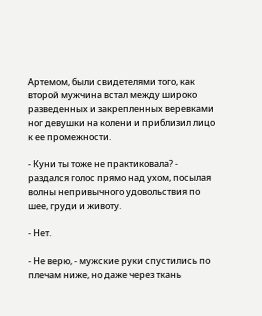Артемом, были свидетелями того, как второй мужчина встал между широко разведенных и закрепленных веревками ног девушки на колени и приблизил лицо к ее промежности.

- Куни ты тоже не практиковала? - раздался голос прямо над ухом, посылая волны непривычного удовольствия по шее, груди и животу.

- Нет.

- Не верю, - мужские руки спустились по плечам ниже, но даже через ткань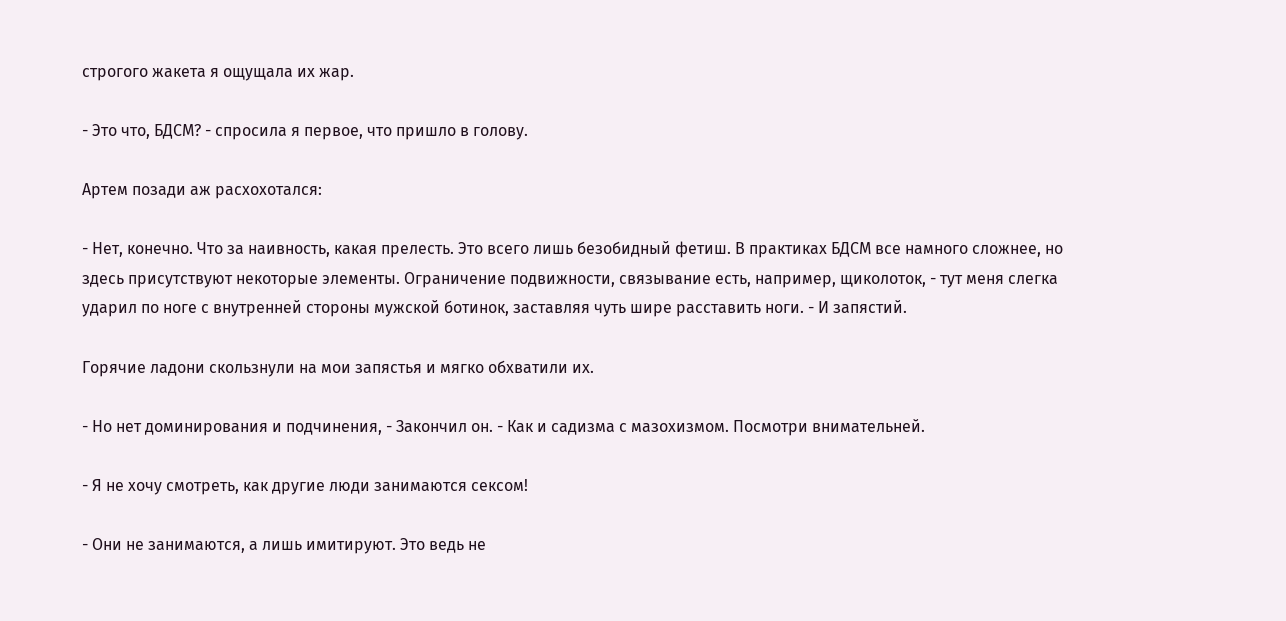строгого жакета я ощущала их жар.

- Это что, БДСМ? - спросила я первое, что пришло в голову.

Артем позади аж расхохотался:

- Нет, конечно. Что за наивность, какая прелесть. Это всего лишь безобидный фетиш. В практиках БДСМ все намного сложнее, но здесь присутствуют некоторые элементы. Ограничение подвижности, связывание есть, например, щиколоток, - тут меня слегка ударил по ноге с внутренней стороны мужской ботинок, заставляя чуть шире расставить ноги. - И запястий.

Горячие ладони скользнули на мои запястья и мягко обхватили их.

- Но нет доминирования и подчинения, - Закончил он. - Как и садизма с мазохизмом. Посмотри внимательней.

- Я не хочу смотреть, как другие люди занимаются сексом!

- Они не занимаются, а лишь имитируют. Это ведь не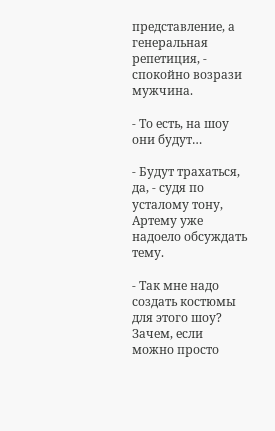представление, а генеральная репетиция, - спокойно возрази мужчина.

- То есть, на шоу они будут…

- Будут трахаться, да, - судя по усталому тону, Артему уже надоело обсуждать тему.

- Так мне надо создать костюмы для этого шоу? Зачем, если можно просто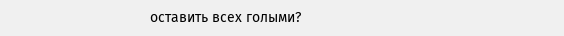оставить всех голыми?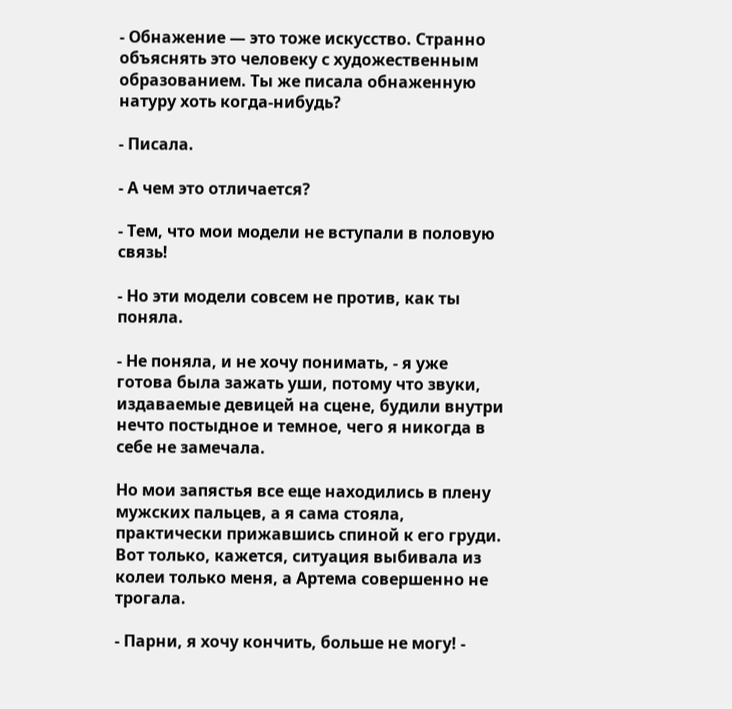- Обнажение — это тоже искусство. Странно объяснять это человеку с художественным образованием. Ты же писала обнаженную натуру хоть когда-нибудь?

- Писала.

- А чем это отличается?

- Тем, что мои модели не вступали в половую связь!

- Но эти модели совсем не против, как ты поняла.

- Не поняла, и не хочу понимать, - я уже готова была зажать уши, потому что звуки, издаваемые девицей на сцене, будили внутри нечто постыдное и темное, чего я никогда в себе не замечала.

Но мои запястья все еще находились в плену мужских пальцев, а я сама стояла, практически прижавшись спиной к его груди. Вот только, кажется, ситуация выбивала из колеи только меня, а Артема совершенно не трогала.

- Парни, я хочу кончить, больше не могу! -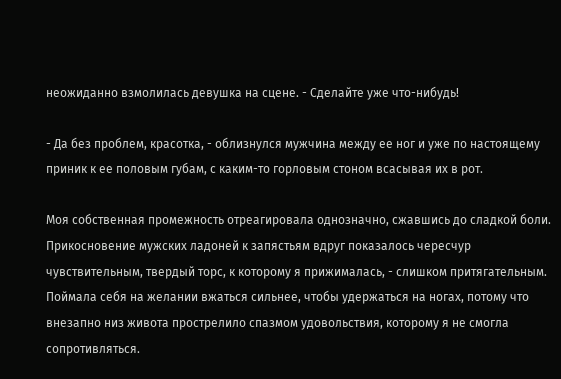неожиданно взмолилась девушка на сцене. - Сделайте уже что-нибудь!

- Да без проблем, красотка, - облизнулся мужчина между ее ног и уже по настоящему приник к ее половым губам, с каким-то горловым стоном всасывая их в рот.

Моя собственная промежность отреагировала однозначно, сжавшись до сладкой боли. Прикосновение мужских ладоней к запястьям вдруг показалось чересчур чувствительным, твердый торс, к которому я прижималась, - слишком притягательным. Поймала себя на желании вжаться сильнее, чтобы удержаться на ногах, потому что внезапно низ живота прострелило спазмом удовольствия, которому я не смогла сопротивляться.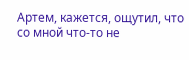Артем, кажется, ощутил, что со мной что-то не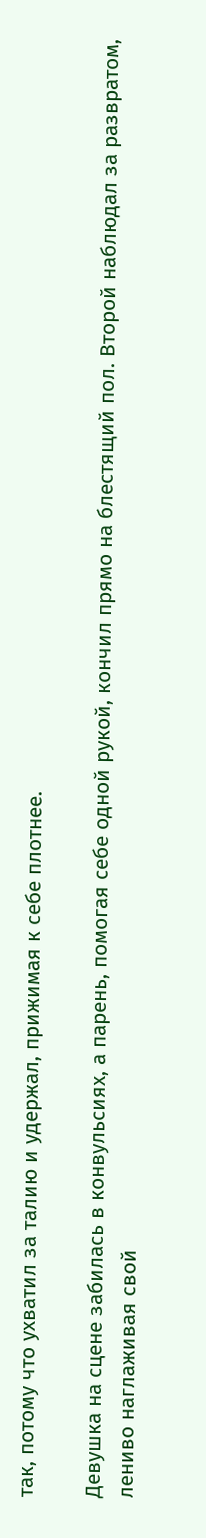так, потому что ухватил за талию и удержал, прижимая к себе плотнее.

Девушка на сцене забилась в конвульсиях, а парень, помогая себе одной рукой, кончил прямо на блестящий пол. Второй наблюдал за развратом, лениво наглаживая свой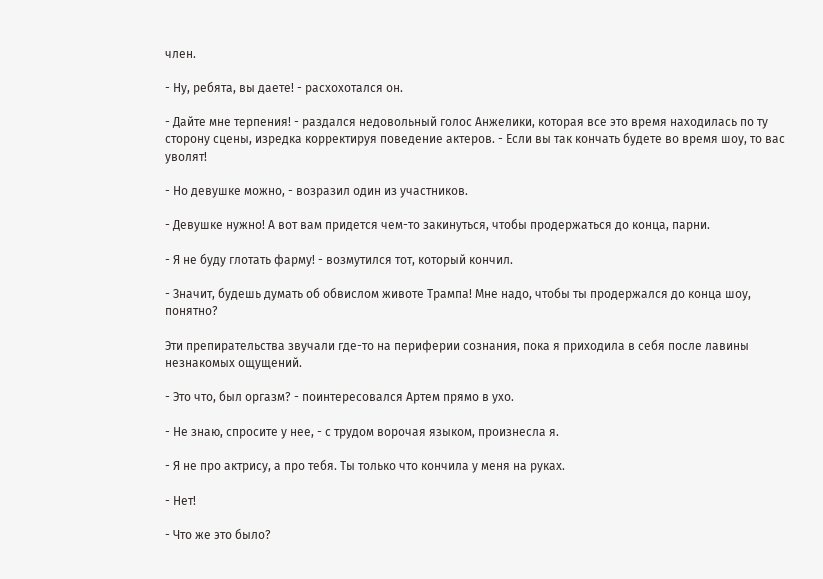член.

- Ну, ребята, вы даете! - расхохотался он.

- Дайте мне терпения! - раздался недовольный голос Анжелики, которая все это время находилась по ту сторону сцены, изредка корректируя поведение актеров. - Если вы так кончать будете во время шоу, то вас уволят!

- Но девушке можно, - возразил один из участников.

- Девушке нужно! А вот вам придется чем-то закинуться, чтобы продержаться до конца, парни.

- Я не буду глотать фарму! - возмутился тот, который кончил.

- Значит, будешь думать об обвислом животе Трампа! Мне надо, чтобы ты продержался до конца шоу, понятно?

Эти препирательства звучали где-то на периферии сознания, пока я приходила в себя после лавины незнакомых ощущений.

- Это что, был оргазм? - поинтересовался Артем прямо в ухо.

- Не знаю, спросите у нее, - с трудом ворочая языком, произнесла я.

- Я не про актрису, а про тебя. Ты только что кончила у меня на руках.

- Нет!

- Что же это было?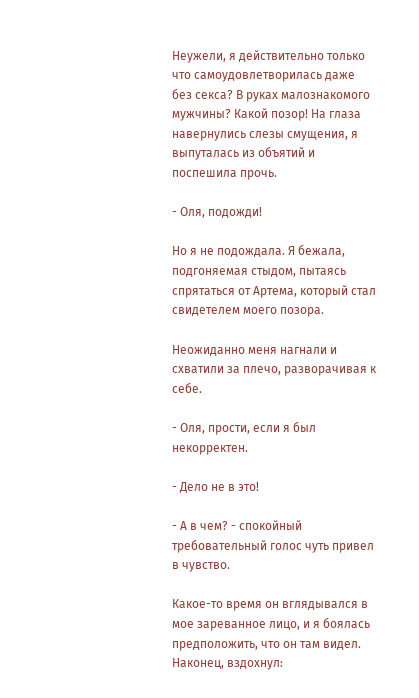Неужели, я действительно только что самоудовлетворилась даже без секса? В руках малознакомого мужчины? Какой позор! На глаза навернулись слезы смущения, я выпуталась из объятий и поспешила прочь.

- Оля, подожди!

Но я не подождала. Я бежала, подгоняемая стыдом, пытаясь спрятаться от Артема, который стал свидетелем моего позора.

Неожиданно меня нагнали и схватили за плечо, разворачивая к себе.

- Оля, прости, если я был некорректен.

- Дело не в это!

- А в чем? - спокойный требовательный голос чуть привел в чувство.

Какое-то время он вглядывался в мое зареванное лицо, и я боялась предположить, что он там видел. Наконец, вздохнул: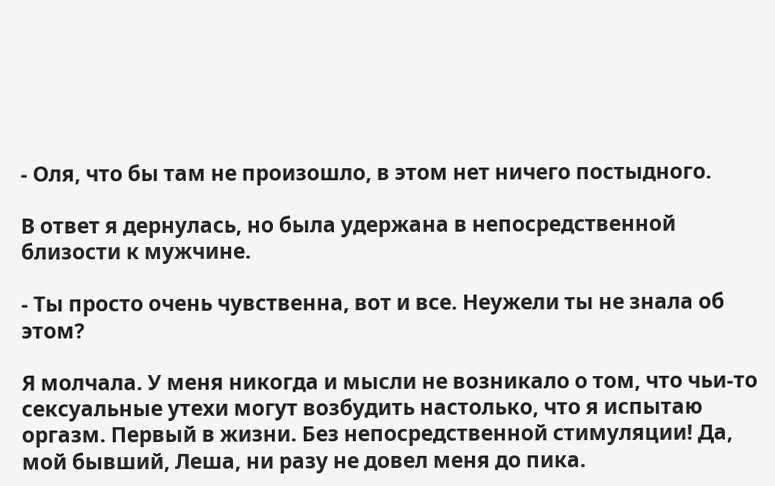- Оля, что бы там не произошло, в этом нет ничего постыдного.

В ответ я дернулась, но была удержана в непосредственной близости к мужчине.

- Ты просто очень чувственна, вот и все. Неужели ты не знала об этом?

Я молчала. У меня никогда и мысли не возникало о том, что чьи-то сексуальные утехи могут возбудить настолько, что я испытаю оргазм. Первый в жизни. Без непосредственной стимуляции! Да, мой бывший, Леша, ни разу не довел меня до пика.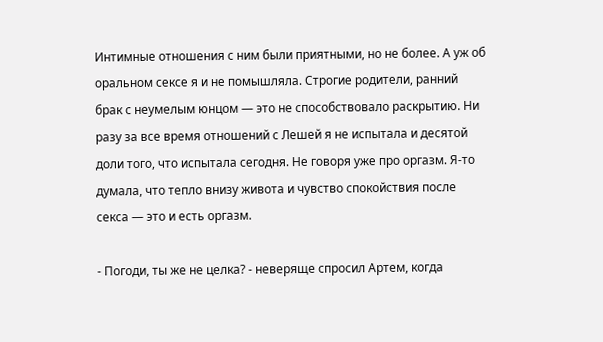Интимные отношения с ним были приятными, но не более. А уж об оральном сексе я и не помышляла. Строгие родители, ранний брак с неумелым юнцом — это не способствовало раскрытию. Ни разу за все время отношений с Лешей я не испытала и десятой доли того, что испытала сегодня. Не говоря уже про оргазм. Я-то думала, что тепло внизу живота и чувство спокойствия после секса — это и есть оргазм.

- Погоди, ты же не целка? - неверяще спросил Артем, когда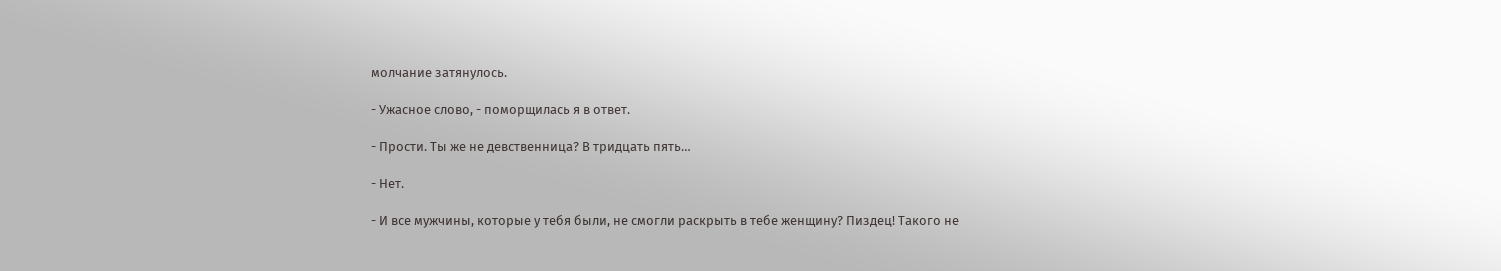молчание затянулось.

- Ужасное слово, - поморщилась я в ответ.

- Прости. Ты же не девственница? В тридцать пять…

- Нет.

- И все мужчины, которые у тебя были, не смогли раскрыть в тебе женщину? Пиздец! Такого не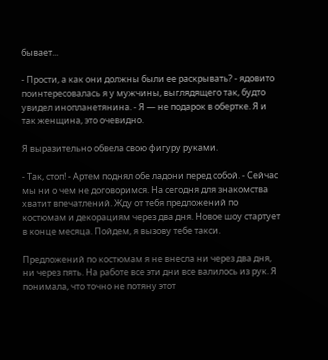бывает...

- Прости, а как они должны были ее раскрывать? - ядовито поинтересовалась я у мужчины, выглядящего так, будто увидел инопланетянина. - Я — не подарок в обертке. Я и так женщина, это очевидно.

Я выразительно обвела свою фигуру руками.

- Так, стоп! - Артем поднял обе ладони перед собой. - Сейчас мы ни о чем не договоримся. На сегодня для знакомства хватит впечатлений. Жду от тебя предложений по костюмам и декорациям через два дня. Новое шоу стартует в конце месяца. Пойдем, я вызову тебе такси.

Предложений по костюмам я не внесла ни через два дня, ни через пять. На работе все эти дни все валилось из рук. Я понимала, что точно не потяну этот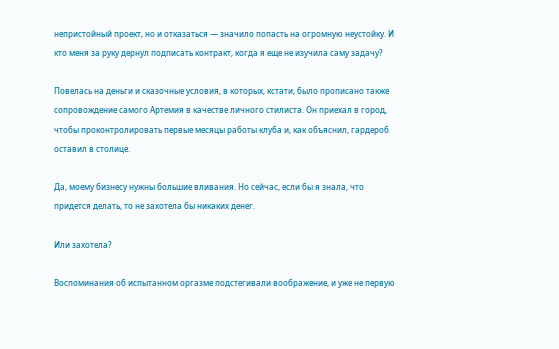непристойный проект, но и отказаться — значило попасть на огромную неустойку. И кто меня за руку дернул подписать контракт, когда я еще не изучила саму задачу?

Повелась на деньги и сказочные условия, в которых, кстати, было прописано также сопровождение самого Артемия в качестве личного стилиста. Он приехал в город, чтобы проконтролировать первые месяцы работы клуба и, как объяснил, гардероб оставил в столице.

Да, моему бизнесу нужны большие вливания. Но сейчас, если бы я знала, что придется делать, то не захотела бы никаких денег.

Или захотела?

Воспоминания об испытанном оргазме подстегивали воображение, и уже не первую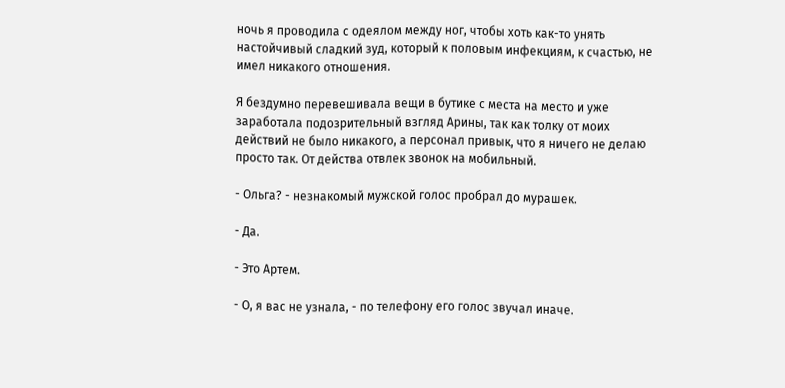ночь я проводила с одеялом между ног, чтобы хоть как-то унять настойчивый сладкий зуд, который к половым инфекциям, к счастью, не имел никакого отношения.

Я бездумно перевешивала вещи в бутике с места на место и уже заработала подозрительный взгляд Арины, так как толку от моих действий не было никакого, а персонал привык, что я ничего не делаю просто так. От действа отвлек звонок на мобильный.

- Ольга? - незнакомый мужской голос пробрал до мурашек.

- Да.

- Это Артем.

- О, я вас не узнала, - по телефону его голос звучал иначе.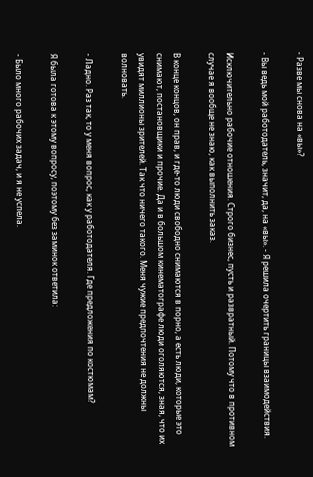- Разве мы снова на «вы»?

- Вы ведь мой работодатель, значит, да, на «вы». - Я решила очертить границы взаимодействия.

Исключительно рабочие отношения. Строго бизнес, пусть и развратный. Потому что в противном случае я вообще не знаю, как выполнить заказ.

В конце концов, он прав, и где-то люди свободно снимаются в порно, а есть люди, которые это снимают, постановщики и прочие. Да и в большом кинематографе люди оголяются, зная, что их увидят миллионы зрителей. Так что ничего такого. Меня чужие предпочтения не должны волновать.

- Ладно. Раз так, то у меня вопрос, как у работодателя. Где предложения по костюмам?

Я была готова к этому вопросу, поэтому без заминок ответила:

- Было много рабочих задач, и я не успела.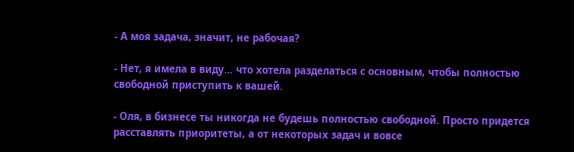- А моя задача, значит, не рабочая?

- Нет, я имела в виду… что хотела разделаться с основным, чтобы полностью свободной приступить к вашей.

- Оля, в бизнесе ты никогда не будешь полностью свободной. Просто придется расставлять приоритеты, а от некоторых задач и вовсе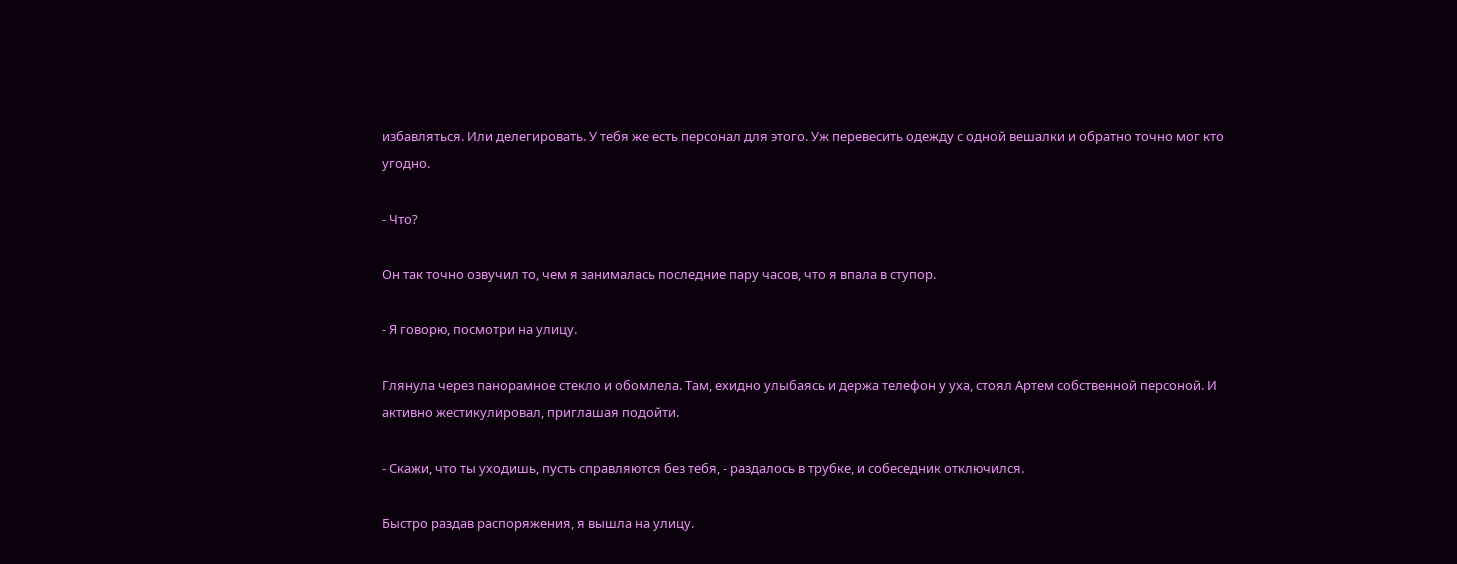избавляться. Или делегировать. У тебя же есть персонал для этого. Уж перевесить одежду с одной вешалки и обратно точно мог кто угодно.

- Что?

Он так точно озвучил то, чем я занималась последние пару часов, что я впала в ступор.

- Я говорю, посмотри на улицу.

Глянула через панорамное стекло и обомлела. Там, ехидно улыбаясь и держа телефон у уха, стоял Артем собственной персоной. И активно жестикулировал, приглашая подойти.

- Скажи, что ты уходишь, пусть справляются без тебя, - раздалось в трубке, и собеседник отключился.

Быстро раздав распоряжения, я вышла на улицу.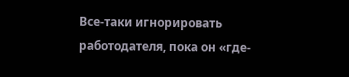Все-таки игнорировать работодателя, пока он «где-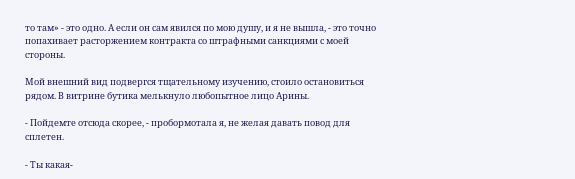то там» - это одно. А если он сам явился по мою душу, и я не вышла, - это точно попахивает расторжением контракта со штрафными санкциями с моей стороны.

Мой внешний вид подвергся тщательному изучению, стоило остановиться рядом. В витрине бутика мелькнуло любопытное лицо Арины.

- Пойдемте отсюда скорее, - пробормотала я, не желая давать повод для сплетен.

- Ты какая-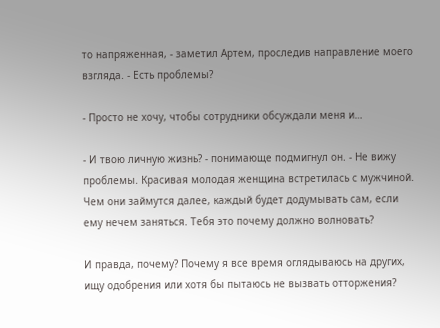то напряженная, - заметил Артем, проследив направление моего взгляда. - Есть проблемы?

- Просто не хочу, чтобы сотрудники обсуждали меня и…

- И твою личную жизнь? - понимающе подмигнул он. - Не вижу проблемы. Красивая молодая женщина встретилась с мужчиной. Чем они займутся далее, каждый будет додумывать сам, если ему нечем заняться. Тебя это почему должно волновать?

И правда, почему? Почему я все время оглядываюсь на других, ищу одобрения или хотя бы пытаюсь не вызвать отторжения?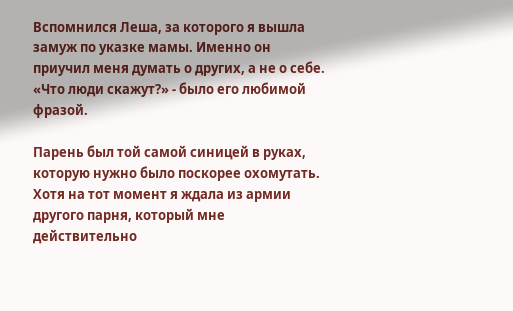Вспомнился Леша, за которого я вышла замуж по указке мамы. Именно он приучил меня думать о других, а не о себе. «Что люди скажут?» - было его любимой фразой.

Парень был той самой синицей в руках, которую нужно было поскорее охомутать. Хотя на тот момент я ждала из армии другого парня, который мне действительно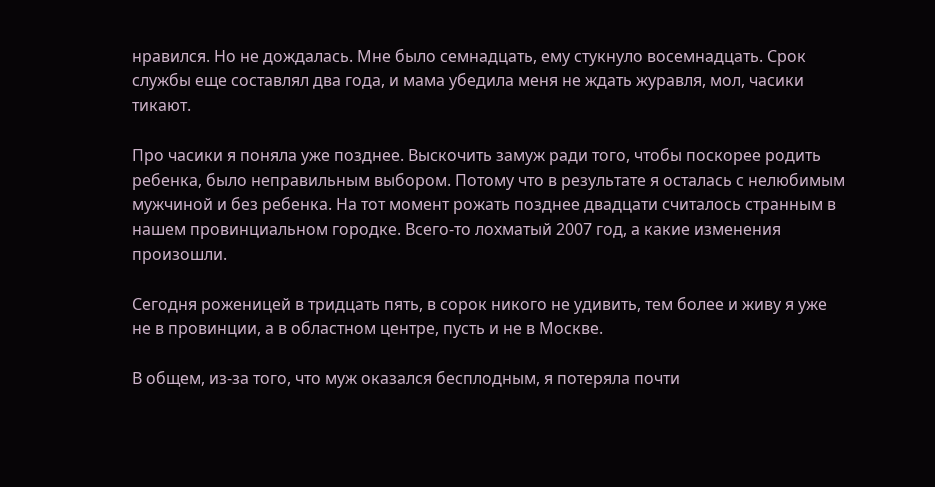нравился. Но не дождалась. Мне было семнадцать, ему стукнуло восемнадцать. Срок службы еще составлял два года, и мама убедила меня не ждать журавля, мол, часики тикают.

Про часики я поняла уже позднее. Выскочить замуж ради того, чтобы поскорее родить ребенка, было неправильным выбором. Потому что в результате я осталась с нелюбимым мужчиной и без ребенка. На тот момент рожать позднее двадцати считалось странным в нашем провинциальном городке. Всего-то лохматый 2007 год, а какие изменения произошли.

Сегодня роженицей в тридцать пять, в сорок никого не удивить, тем более и живу я уже не в провинции, а в областном центре, пусть и не в Москве.

В общем, из-за того, что муж оказался бесплодным, я потеряла почти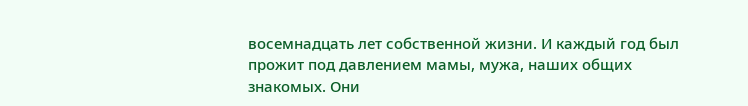восемнадцать лет собственной жизни. И каждый год был прожит под давлением мамы, мужа, наших общих знакомых. Они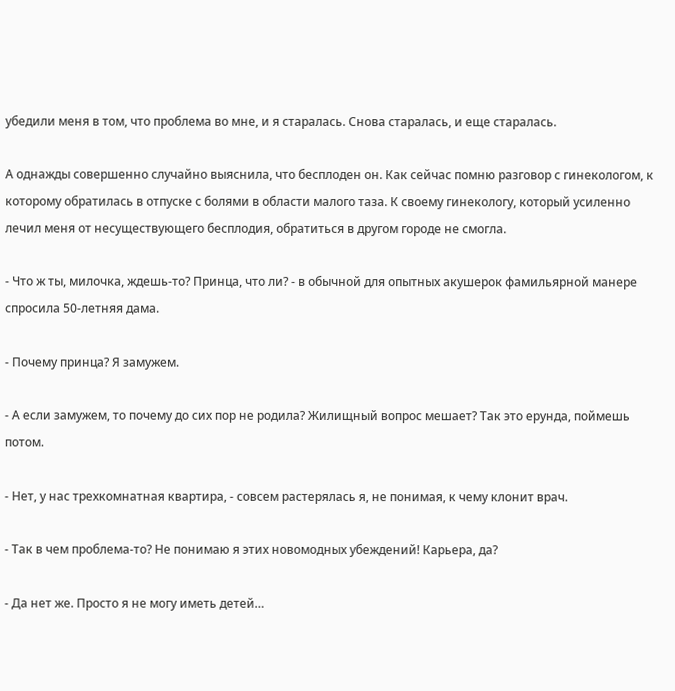убедили меня в том, что проблема во мне, и я старалась. Снова старалась, и еще старалась.

А однажды совершенно случайно выяснила, что бесплоден он. Как сейчас помню разговор с гинекологом, к которому обратилась в отпуске с болями в области малого таза. К своему гинекологу, который усиленно лечил меня от несуществующего бесплодия, обратиться в другом городе не смогла.

- Что ж ты, милочка, ждешь-то? Принца, что ли? - в обычной для опытных акушерок фамильярной манере спросила 50-летняя дама.

- Почему принца? Я замужем.

- А если замужем, то почему до сих пор не родила? Жилищный вопрос мешает? Так это ерунда, поймешь потом.

- Нет, у нас трехкомнатная квартира, - совсем растерялась я, не понимая, к чему клонит врач.

- Так в чем проблема-то? Не понимаю я этих новомодных убеждений! Карьера, да?

- Да нет же. Просто я не могу иметь детей…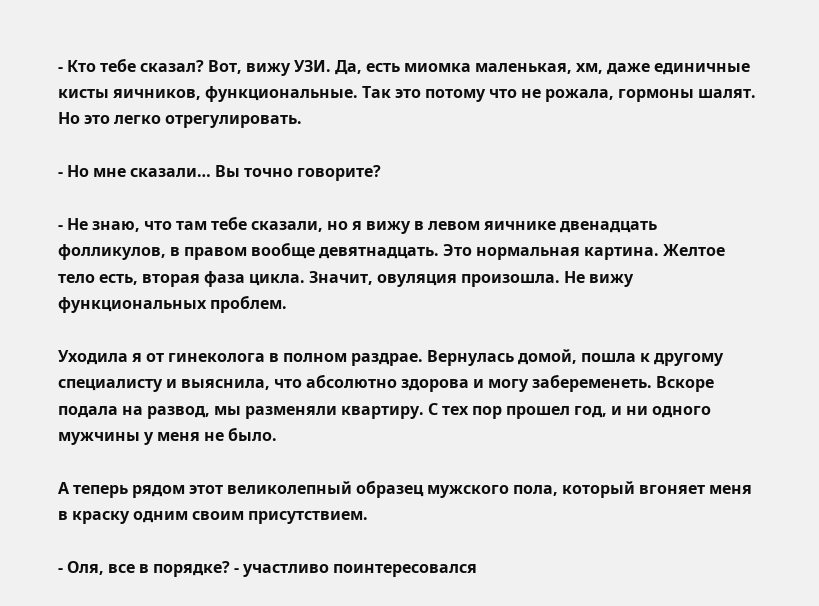- Кто тебе сказал? Вот, вижу УЗИ. Да, есть миомка маленькая, хм, даже единичные кисты яичников, функциональные. Так это потому что не рожала, гормоны шалят. Но это легко отрегулировать.

- Но мне сказали… Вы точно говорите?

- Не знаю, что там тебе сказали, но я вижу в левом яичнике двенадцать фолликулов, в правом вообще девятнадцать. Это нормальная картина. Желтое тело есть, вторая фаза цикла. Значит, овуляция произошла. Не вижу функциональных проблем.

Уходила я от гинеколога в полном раздрае. Вернулась домой, пошла к другому специалисту и выяснила, что абсолютно здорова и могу забеременеть. Вскоре подала на развод, мы разменяли квартиру. С тех пор прошел год, и ни одного мужчины у меня не было.

А теперь рядом этот великолепный образец мужского пола, который вгоняет меня в краску одним своим присутствием.

- Оля, все в порядке? - участливо поинтересовался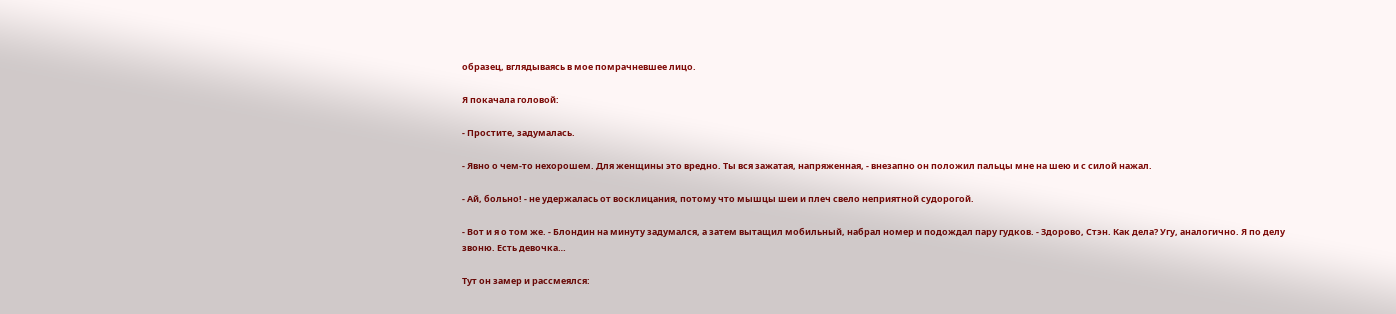образец, вглядываясь в мое помрачневшее лицо.

Я покачала головой:

- Простите, задумалась.

- Явно о чем-то нехорошем. Для женщины это вредно. Ты вся зажатая, напряженная, - внезапно он положил пальцы мне на шею и с силой нажал.

- Ай, больно! - не удержалась от восклицания, потому что мышцы шеи и плеч свело неприятной судорогой.

- Вот и я о том же. - Блондин на минуту задумался, а затем вытащил мобильный, набрал номер и подождал пару гудков. - Здорово, Стэн. Как дела? Угу, аналогично. Я по делу звоню. Есть девочка…

Тут он замер и рассмеялся: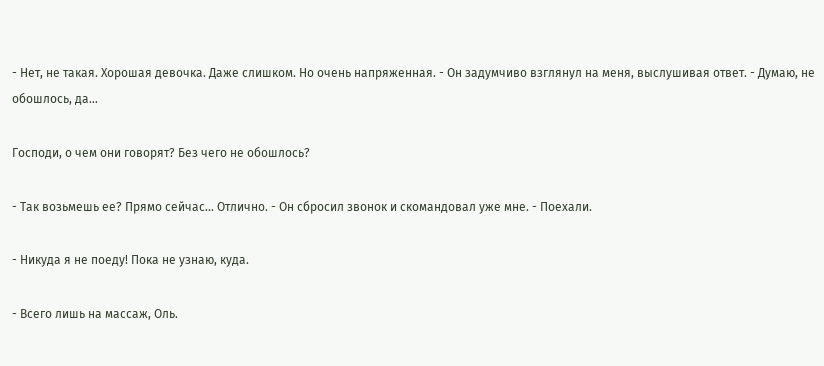- Нет, не такая. Хорошая девочка. Даже слишком. Но очень напряженная. - Он задумчиво взглянул на меня, выслушивая ответ. - Думаю, не обошлось, да…

Господи, о чем они говорят? Без чего не обошлось?

- Так возьмешь ее? Прямо сейчас... Отлично. - Он сбросил звонок и скомандовал уже мне. - Поехали.

- Никуда я не поеду! Пока не узнаю, куда.

- Всего лишь на массаж, Оль.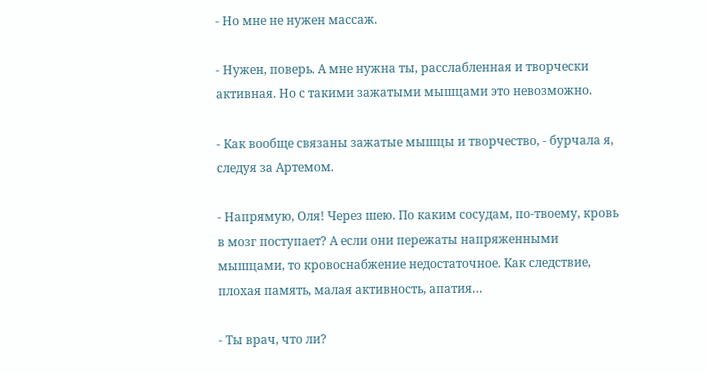- Но мне не нужен массаж.

- Нужен, поверь. А мне нужна ты, расслабленная и творчески активная. Но с такими зажатыми мышцами это невозможно.

- Как вообще связаны зажатые мышцы и творчество, - бурчала я, следуя за Артемом.

- Напрямую, Оля! Через шею. По каким сосудам, по-твоему, кровь в мозг поступает? А если они пережаты напряженными мышцами, то кровоснабжение недостаточное. Как следствие, плохая память, малая активность, апатия…

- Ты врач, что ли?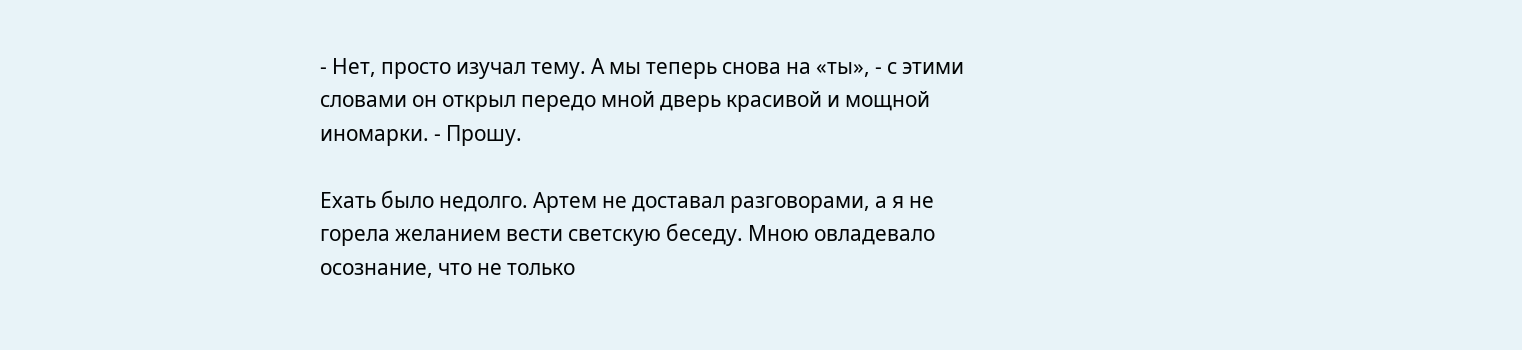- Нет, просто изучал тему. А мы теперь снова на «ты», - с этими словами он открыл передо мной дверь красивой и мощной иномарки. - Прошу.

Ехать было недолго. Артем не доставал разговорами, а я не горела желанием вести светскую беседу. Мною овладевало осознание, что не только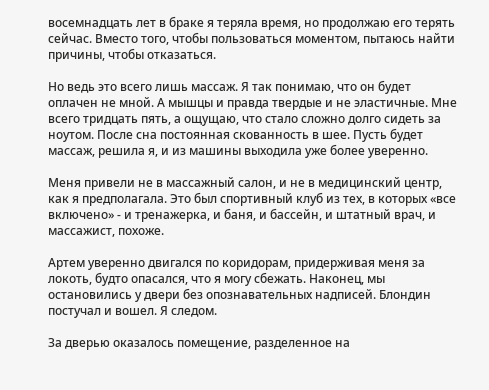восемнадцать лет в браке я теряла время, но продолжаю его терять сейчас. Вместо того, чтобы пользоваться моментом, пытаюсь найти причины, чтобы отказаться.

Но ведь это всего лишь массаж. Я так понимаю, что он будет оплачен не мной. А мышцы и правда твердые и не эластичные. Мне всего тридцать пять, а ощущаю, что стало сложно долго сидеть за ноутом. После сна постоянная скованность в шее. Пусть будет массаж, решила я, и из машины выходила уже более уверенно.

Меня привели не в массажный салон, и не в медицинский центр, как я предполагала. Это был спортивный клуб из тех, в которых «все включено» - и тренажерка, и баня, и бассейн, и штатный врач, и массажист, похоже.

Артем уверенно двигался по коридорам, придерживая меня за локоть, будто опасался, что я могу сбежать. Наконец, мы остановились у двери без опознавательных надписей. Блондин постучал и вошел. Я следом.

За дверью оказалось помещение, разделенное на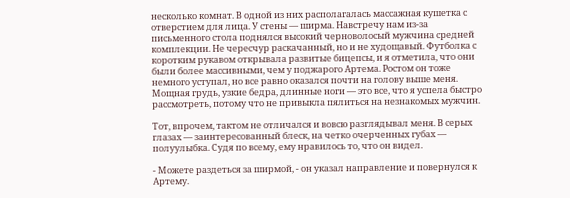несколько комнат. В одной из них располагалась массажная кушетка с отверстием для лица. У стены — ширма. Навстречу нам из-за письменного стола поднялся высокий черноволосый мужчина средней комплекции. Не чересчур раскачанный, но и не худощавый. Футболка с коротким рукавом открывала развитые бицепсы, и я отметила, что они были более массивными, чем у поджарого Артема. Ростом он тоже немного уступал, но все равно оказался почти на голову выше меня. Мощная грудь, узкие бедра, длинные ноги — это все, что я успела быстро рассмотреть, потому что не привыкла пялиться на незнакомых мужчин.

Тот, впрочем, тактом не отличался и вовсю разглядывал меня. В серых глазах — заинтересованный блеск, на четко очерченных губах — полуулыбка. Судя по всему, ему нравилось то, что он видел.

- Можете раздеться за ширмой, - он указал направление и повернулся к Артему.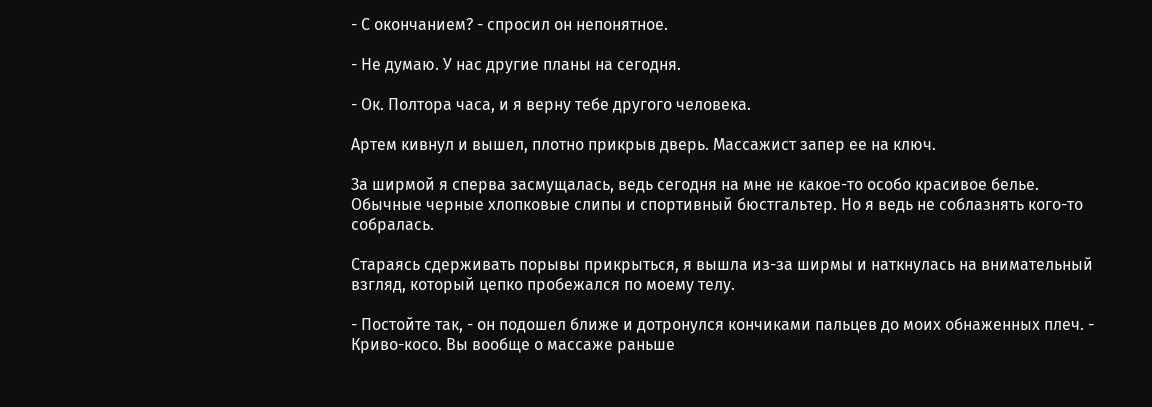- С окончанием? - спросил он непонятное.

- Не думаю. У нас другие планы на сегодня.

- Ок. Полтора часа, и я верну тебе другого человека.

Артем кивнул и вышел, плотно прикрыв дверь. Массажист запер ее на ключ.

За ширмой я сперва засмущалась, ведь сегодня на мне не какое-то особо красивое белье. Обычные черные хлопковые слипы и спортивный бюстгальтер. Но я ведь не соблазнять кого-то собралась.

Стараясь сдерживать порывы прикрыться, я вышла из-за ширмы и наткнулась на внимательный взгляд, который цепко пробежался по моему телу.

- Постойте так, - он подошел ближе и дотронулся кончиками пальцев до моих обнаженных плеч. - Криво-косо. Вы вообще о массаже раньше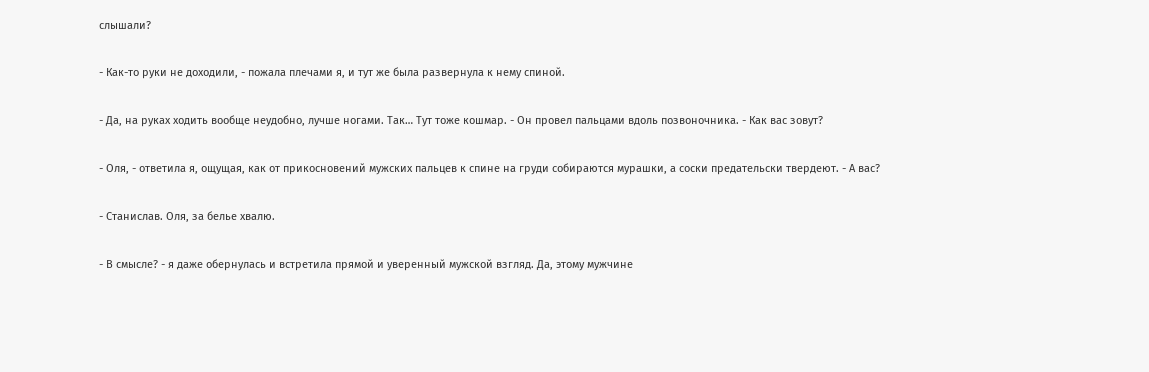слышали?

- Как-то руки не доходили, - пожала плечами я, и тут же была развернула к нему спиной.

- Да, на руках ходить вообще неудобно, лучше ногами. Так… Тут тоже кошмар. - Он провел пальцами вдоль позвоночника. - Как вас зовут?

- Оля, - ответила я, ощущая, как от прикосновений мужских пальцев к спине на груди собираются мурашки, а соски предательски твердеют. - А вас?

- Станислав. Оля, за белье хвалю.

- В смысле? - я даже обернулась и встретила прямой и уверенный мужской взгляд. Да, этому мужчине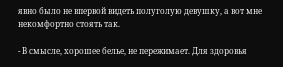явно было не впервой видеть полуголую девушку, а вот мне некомфортно стоять так.

- В смысле, хорошее белье, не пережимает. Для здоровья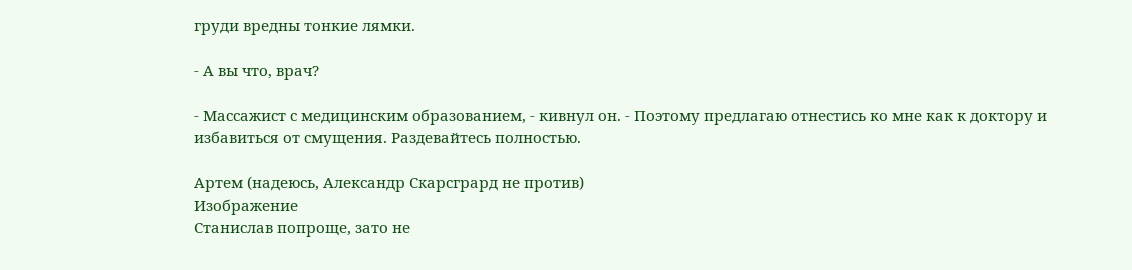груди вредны тонкие лямки.

- А вы что, врач?

- Массажист с медицинским образованием, - кивнул он. - Поэтому предлагаю отнестись ко мне как к доктору и избавиться от смущения. Раздевайтесь полностью.

Артем (надеюсь, Александр Скарсгрард не против)
Изображение
Станислав попроще, зато не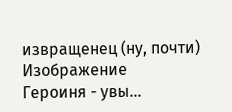извращенец (ну, почти)
Изображение
Героиня - увы...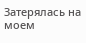Затерялась на моем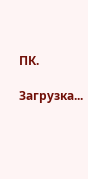ПК.

Загрузка...